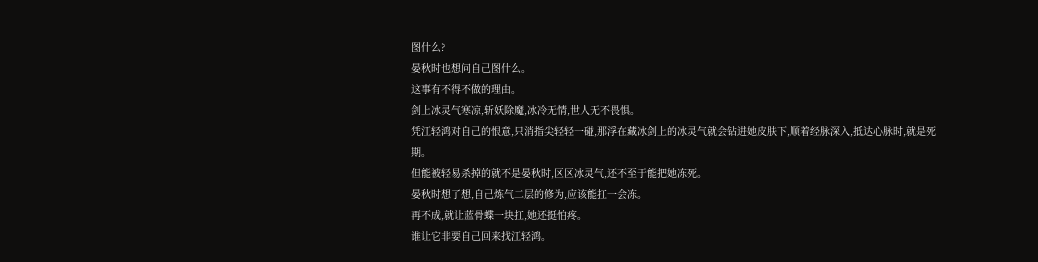图什么?
晏秋时也想问自己图什么。
这事有不得不做的理由。
剑上冰灵气寒凉,斩妖除魔,冰冷无情,世人无不畏惧。
凭江轻鸿对自己的恨意,只消指尖轻轻一碰,那浮在藏冰剑上的冰灵气就会钻进她皮肤下,顺着经脉深入,抵达心脉时,就是死期。
但能被轻易杀掉的就不是晏秋时,区区冰灵气,还不至于能把她冻死。
晏秋时想了想,自己炼气二层的修为,应该能扛一会冻。
再不成,就让蓝骨蝶一块扛,她还挺怕疼。
谁让它非要自己回来找江轻鸿。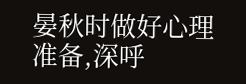晏秋时做好心理准备,深呼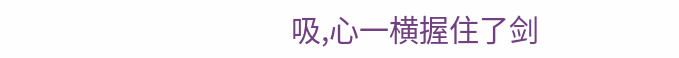吸,心一横握住了剑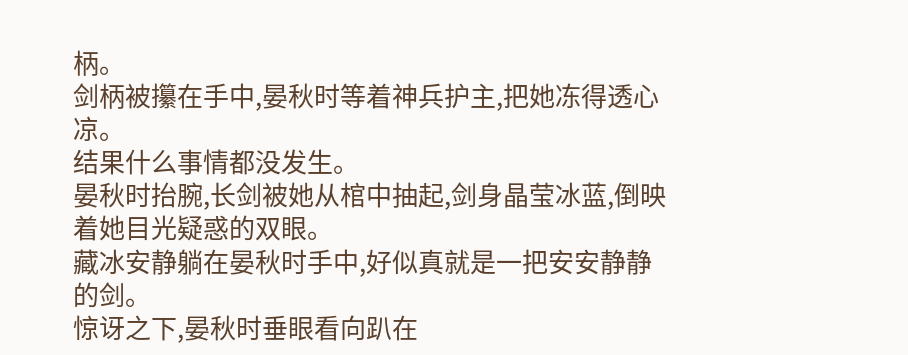柄。
剑柄被攥在手中,晏秋时等着神兵护主,把她冻得透心凉。
结果什么事情都没发生。
晏秋时抬腕,长剑被她从棺中抽起,剑身晶莹冰蓝,倒映着她目光疑惑的双眼。
藏冰安静躺在晏秋时手中,好似真就是一把安安静静的剑。
惊讶之下,晏秋时垂眼看向趴在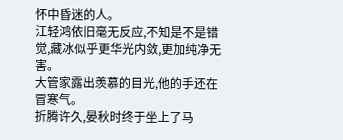怀中昏迷的人。
江轻鸿依旧毫无反应,不知是不是错觉,藏冰似乎更华光内敛,更加纯净无害。
大管家露出羡慕的目光,他的手还在冒寒气。
折腾许久,晏秋时终于坐上了马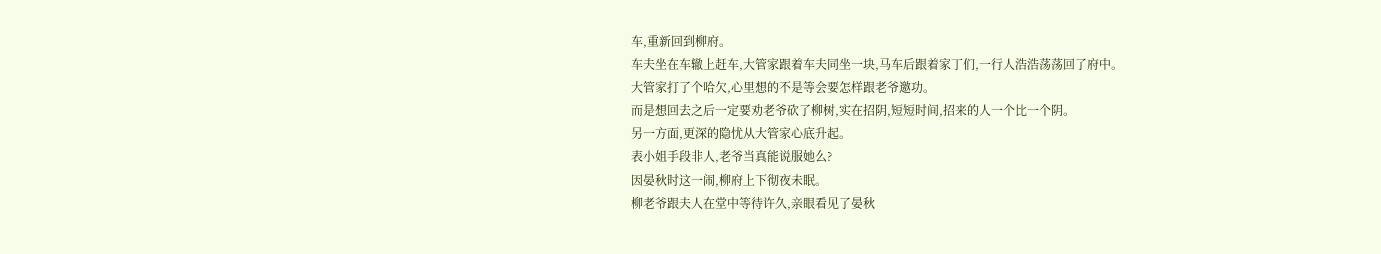车,重新回到柳府。
车夫坐在车辙上赶车,大管家跟着车夫同坐一块,马车后跟着家丁们,一行人浩浩荡荡回了府中。
大管家打了个哈欠,心里想的不是等会要怎样跟老爷邀功。
而是想回去之后一定要劝老爷砍了柳树,实在招阴,短短时间,招来的人一个比一个阴。
另一方面,更深的隐忧从大管家心底升起。
表小姐手段非人,老爷当真能说服她么?
因晏秋时这一闹,柳府上下彻夜未眠。
柳老爷跟夫人在堂中等待许久,亲眼看见了晏秋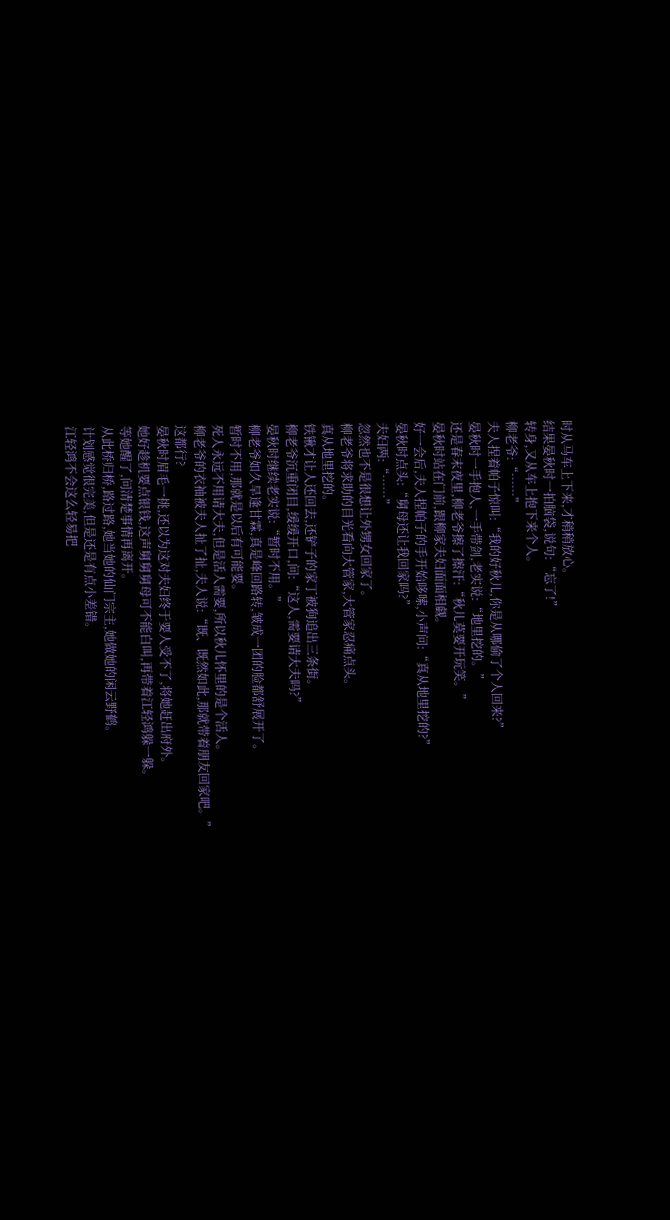时从马车上下来,才稍稍放心。
结果晏秋时一拍脑袋,说句:“忘了!”
转身,又从车上抱下来个人。
柳老爷:“……”
夫人捏着帕子惊叫:“我的好秋儿,你是从哪偷了个人回来?”
晏秋时一手抱人,一手带剑,老实说:“地里挖的。”
还是春末夜里,柳老爷擦了擦汗:“秋儿莫要开玩笑。”
晏秋时站在门前,跟柳家夫妇面面相觑。
好一会后,夫人捏帕子的手开始哆嗦,小声问:“真从地里挖的?”
晏秋时点头:“舅母还让我回家吗?”
夫妇两:“……”
忽然也不是很想让外甥女回家了。
柳老爷将求助的目光看向大管家,大管家忍痛点头。
真从地里挖的。
铁锹才让人还回去,还铲子的家丁被狗追出三条街。
柳老爷沉重闭目,缓缓开口,问:“这人,需要请大夫吗?”
晏秋时继续老实说:“暂时不用。”
柳老爷如久旱逢甘霖,真是峰回路转,皱成一团的脸都舒展开了。
暂时不用,那就是以后有可能要。
死人永远不用请大夫,但是活人需要,所以秋儿怀里的是个活人。
柳老爷的衣袖被夫人扯了扯,夫人说:“既、既然如此,那就带着朋友回家吧。”
这都行?
晏秋时眉毛一挑,还以为这对夫妇终于要人受不了,将她赶出府外。
她好趁机要点银钱,这声舅舅舅母可不能白叫,再带着江轻鸿躲一躲。
等她醒了,问清楚事情再离开。
从此桥归桥,路过路,她当她的仙门宗主,她做她的闲云野鹤。
计划感觉很完美,但是还是有点小差错。
江轻鸿不会这么轻易把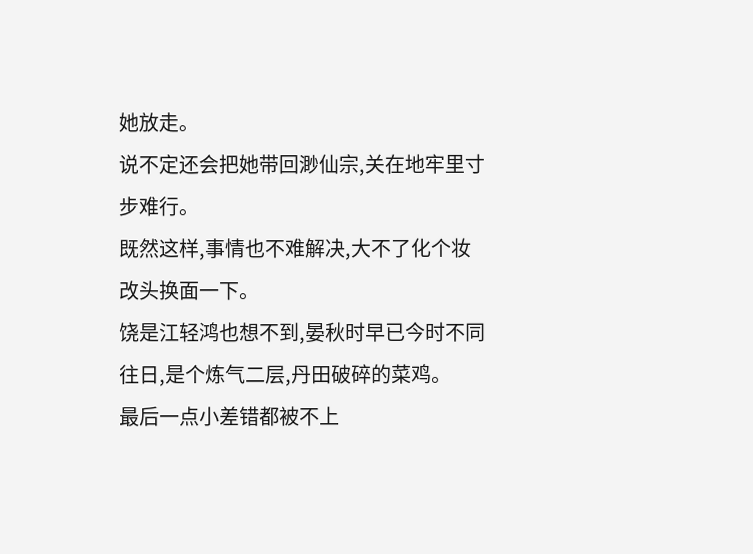她放走。
说不定还会把她带回渺仙宗,关在地牢里寸步难行。
既然这样,事情也不难解决,大不了化个妆改头换面一下。
饶是江轻鸿也想不到,晏秋时早已今时不同往日,是个炼气二层,丹田破碎的菜鸡。
最后一点小差错都被不上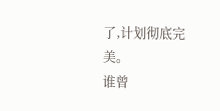了,计划彻底完美。
谁曾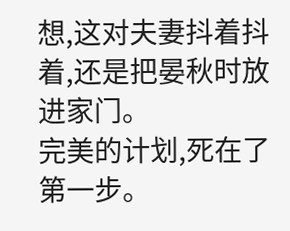想,这对夫妻抖着抖着,还是把晏秋时放进家门。
完美的计划,死在了第一步。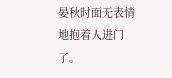晏秋时面无表情地抱着人进门了。